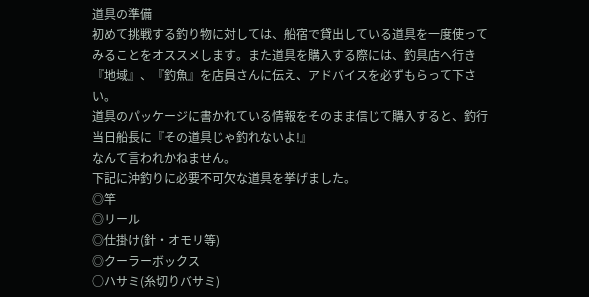道具の準備
初めて挑戦する釣り物に対しては、船宿で貸出している道具を一度使ってみることをオススメします。また道具を購入する際には、釣具店へ行き『地域』、『釣魚』を店員さんに伝え、アドバイスを必ずもらって下さい。
道具のパッケージに書かれている情報をそのまま信じて購入すると、釣行当日船長に『その道具じゃ釣れないよ!』
なんて言われかねません。
下記に沖釣りに必要不可欠な道具を挙げました。
◎竿
◎リール
◎仕掛け(針・オモリ等)
◎クーラーボックス
○ハサミ(糸切りバサミ)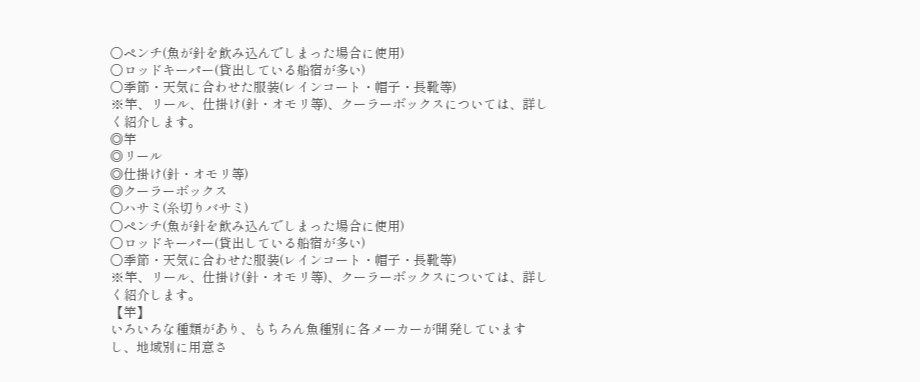○ペンチ(魚が針を飲み込んでしまった場合に使用)
○ロッドキーパー(貸出している船宿が多い)
○季節・天気に合わせた服装(レインコート・帽子・長靴等)
※竿、リール、仕掛け(針・オモリ等)、クーラーボックスについては、詳しく紹介します。
◎竿
◎リール
◎仕掛け(針・オモリ等)
◎クーラーボックス
○ハサミ(糸切りバサミ)
○ペンチ(魚が針を飲み込んでしまった場合に使用)
○ロッドキーパー(貸出している船宿が多い)
○季節・天気に合わせた服装(レインコート・帽子・長靴等)
※竿、リール、仕掛け(針・オモリ等)、クーラーボックスについては、詳しく紹介します。
【竿】
いろいろな種類があり、もちろん魚種別に各メーカーが開発していますし、地域別に用意さ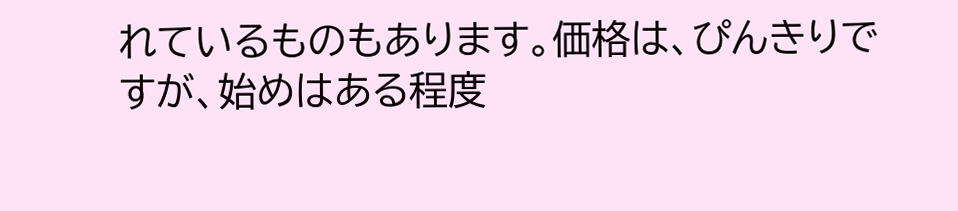れているものもあります。価格は、ぴんきりで
すが、始めはある程度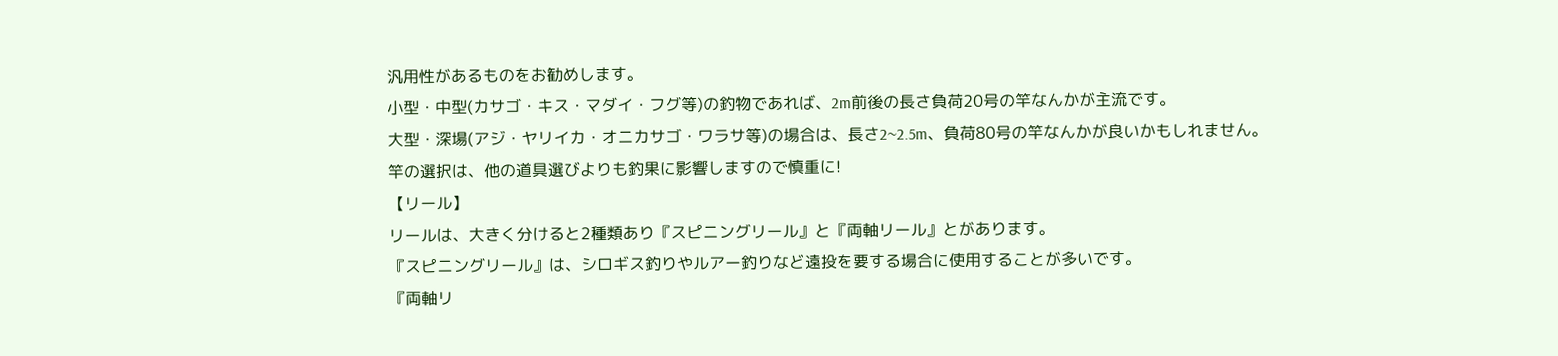汎用性があるものをお勧めします。
小型・中型(カサゴ・キス・マダイ・フグ等)の釣物であれば、2m前後の長さ負荷20号の竿なんかが主流です。
大型・深場(アジ・ヤリイカ・オニカサゴ・ワラサ等)の場合は、長さ2~2.5m、負荷80号の竿なんかが良いかもしれません。
竿の選択は、他の道具選びよりも釣果に影響しますので慎重に!
【リール】
リールは、大きく分けると2種類あり『スピニングリール』と『両軸リール』とがあります。
『スピニングリール』は、シロギス釣りやルアー釣りなど遠投を要する場合に使用することが多いです。
『両軸リ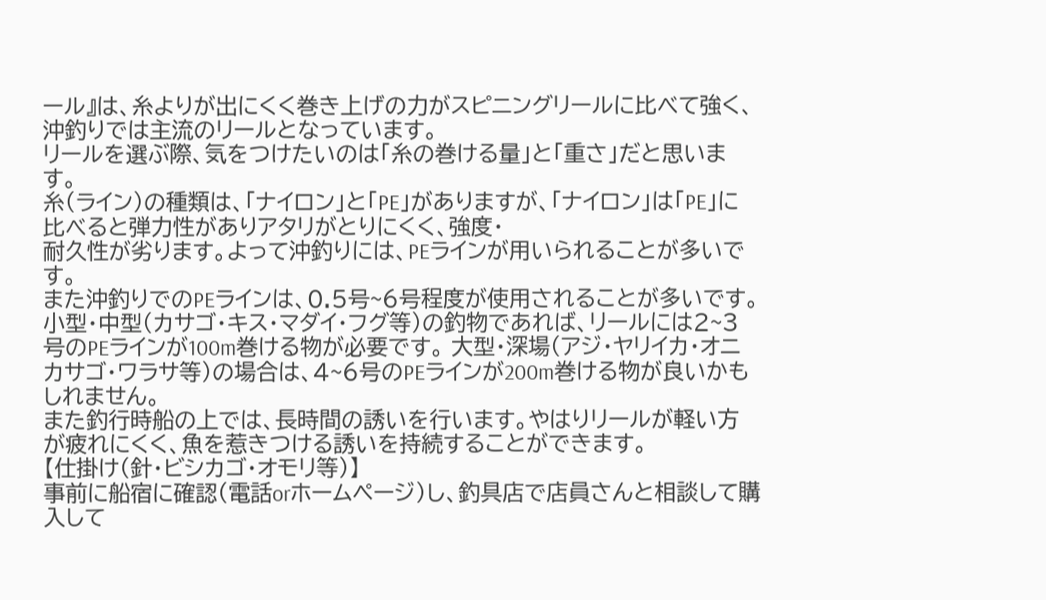ール』は、糸よりが出にくく巻き上げの力がスピニングリールに比べて強く、沖釣りでは主流のリールとなっています。
リールを選ぶ際、気をつけたいのは「糸の巻ける量」と「重さ」だと思います。
糸(ライン)の種類は、「ナイロン」と「PE」がありますが、「ナイロン」は「PE」に比べると弾力性がありアタリがとりにくく、強度・
耐久性が劣ります。よって沖釣りには、PEラインが用いられることが多いです。
また沖釣りでのPEラインは、0.5号~6号程度が使用されることが多いです。
小型・中型(カサゴ・キス・マダイ・フグ等)の釣物であれば、リールには2~3号のPEラインが100m巻ける物が必要です。 大型・深場(アジ・ヤリイカ・オニカサゴ・ワラサ等)の場合は、4~6号のPEラインが200m巻ける物が良いかもしれません。
また釣行時船の上では、長時間の誘いを行います。やはりリールが軽い方が疲れにくく、魚を惹きつける誘いを持続することができます。
【仕掛け(針・ビシカゴ・オモリ等)】
事前に船宿に確認(電話orホームページ)し、釣具店で店員さんと相談して購入して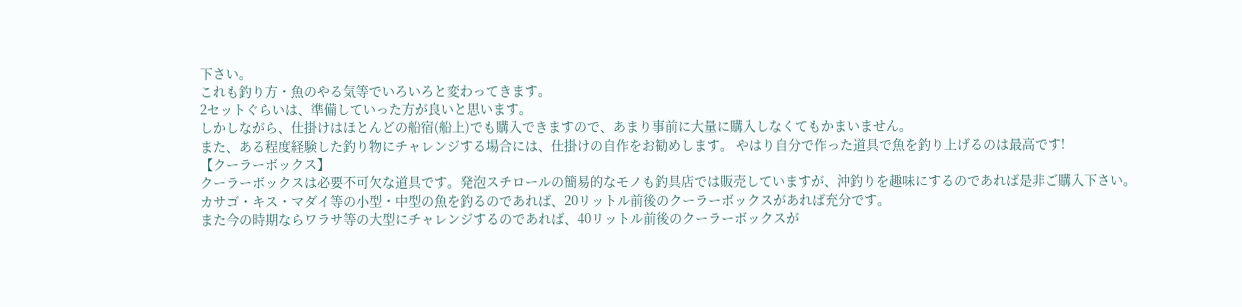下さい。
これも釣り方・魚のやる気等でいろいろと変わってきます。
2セットぐらいは、準備していった方が良いと思います。
しかしながら、仕掛けはほとんどの船宿(船上)でも購入できますので、あまり事前に大量に購入しなくてもかまいません。
また、ある程度経験した釣り物にチャレンジする場合には、仕掛けの自作をお勧めします。 やはり自分で作った道具で魚を釣り上げるのは最高です!
【クーラーボックス】
クーラーボックスは必要不可欠な道具です。発泡スチロールの簡易的なモノも釣具店では販売していますが、沖釣りを趣味にするのであれば是非ご購入下さい。
カサゴ・キス・マダイ等の小型・中型の魚を釣るのであれば、20リットル前後のクーラーボックスがあれば充分です。
また今の時期ならワラサ等の大型にチャレンジするのであれば、40リットル前後のクーラーボックスが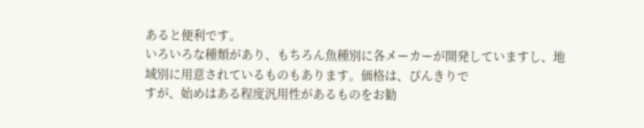あると便利です。
いろいろな種類があり、もちろん魚種別に各メーカーが開発していますし、地域別に用意されているものもあります。価格は、ぴんきりで
すが、始めはある程度汎用性があるものをお勧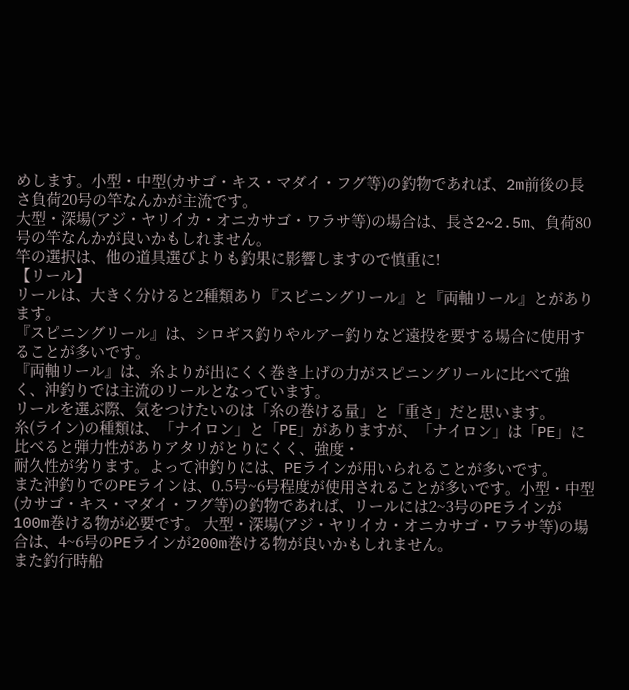めします。小型・中型(カサゴ・キス・マダイ・フグ等)の釣物であれば、2m前後の長さ負荷20号の竿なんかが主流です。
大型・深場(アジ・ヤリイカ・オニカサゴ・ワラサ等)の場合は、長さ2~2.5m、負荷80号の竿なんかが良いかもしれません。
竿の選択は、他の道具選びよりも釣果に影響しますので慎重に!
【リール】
リールは、大きく分けると2種類あり『スピニングリール』と『両軸リール』とがあります。
『スピニングリール』は、シロギス釣りやルアー釣りなど遠投を要する場合に使用することが多いです。
『両軸リール』は、糸よりが出にくく巻き上げの力がスピニングリールに比べて強く、沖釣りでは主流のリールとなっています。
リールを選ぶ際、気をつけたいのは「糸の巻ける量」と「重さ」だと思います。
糸(ライン)の種類は、「ナイロン」と「PE」がありますが、「ナイロン」は「PE」に比べると弾力性がありアタリがとりにくく、強度・
耐久性が劣ります。よって沖釣りには、PEラインが用いられることが多いです。
また沖釣りでのPEラインは、0.5号~6号程度が使用されることが多いです。小型・中型(カサゴ・キス・マダイ・フグ等)の釣物であれば、リールには2~3号のPEラインが100m巻ける物が必要です。 大型・深場(アジ・ヤリイカ・オニカサゴ・ワラサ等)の場合は、4~6号のPEラインが200m巻ける物が良いかもしれません。
また釣行時船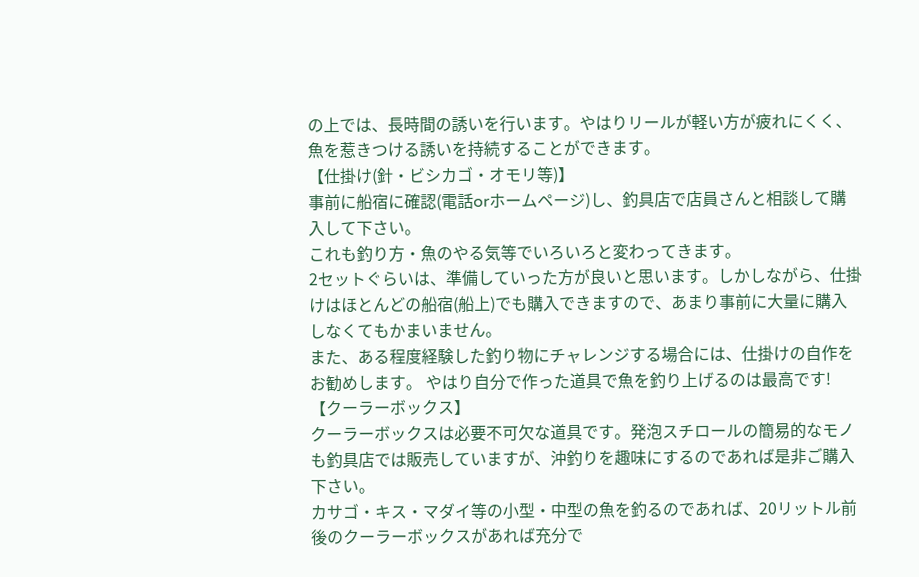の上では、長時間の誘いを行います。やはりリールが軽い方が疲れにくく、魚を惹きつける誘いを持続することができます。
【仕掛け(針・ビシカゴ・オモリ等)】
事前に船宿に確認(電話orホームページ)し、釣具店で店員さんと相談して購入して下さい。
これも釣り方・魚のやる気等でいろいろと変わってきます。
2セットぐらいは、準備していった方が良いと思います。しかしながら、仕掛けはほとんどの船宿(船上)でも購入できますので、あまり事前に大量に購入しなくてもかまいません。
また、ある程度経験した釣り物にチャレンジする場合には、仕掛けの自作をお勧めします。 やはり自分で作った道具で魚を釣り上げるのは最高です!
【クーラーボックス】
クーラーボックスは必要不可欠な道具です。発泡スチロールの簡易的なモノも釣具店では販売していますが、沖釣りを趣味にするのであれば是非ご購入下さい。
カサゴ・キス・マダイ等の小型・中型の魚を釣るのであれば、20リットル前後のクーラーボックスがあれば充分で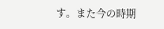す。また今の時期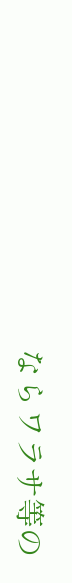ならワラサ等の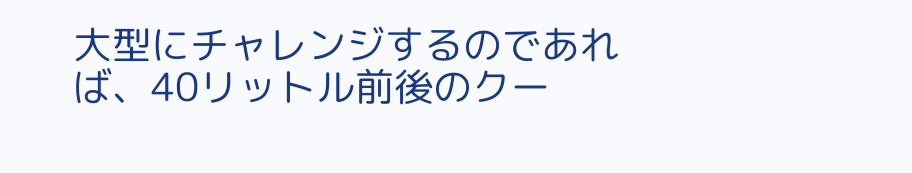大型にチャレンジするのであれば、40リットル前後のクー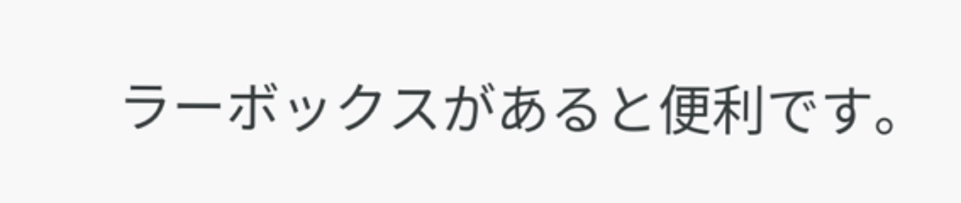ラーボックスがあると便利です。